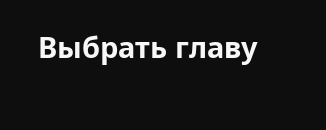Выбрать главу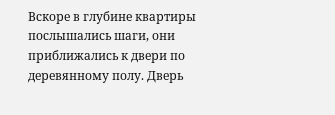Вскоре в глубине квартиры послышались шаги, они приближались к двери по деревянному полу. Дверь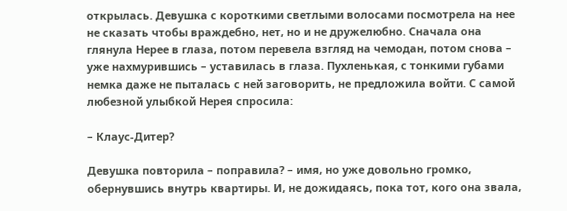открылась. Девушка с короткими светлыми волосами посмотрела на нее не сказать чтобы враждебно, нет, но и не дружелюбно. Сначала она глянула Нерее в глаза, потом перевела взгляд на чемодан, потом снова – уже нахмурившись – уставилась в глаза. Пухленькая, с тонкими губами немка даже не пыталась с ней заговорить, не предложила войти. С самой любезной улыбкой Нерея спросила:

– Клаус-Дитер?

Девушка повторила – поправила? – имя, но уже довольно громко, обернувшись внутрь квартиры. И, не дожидаясь, пока тот, кого она звала,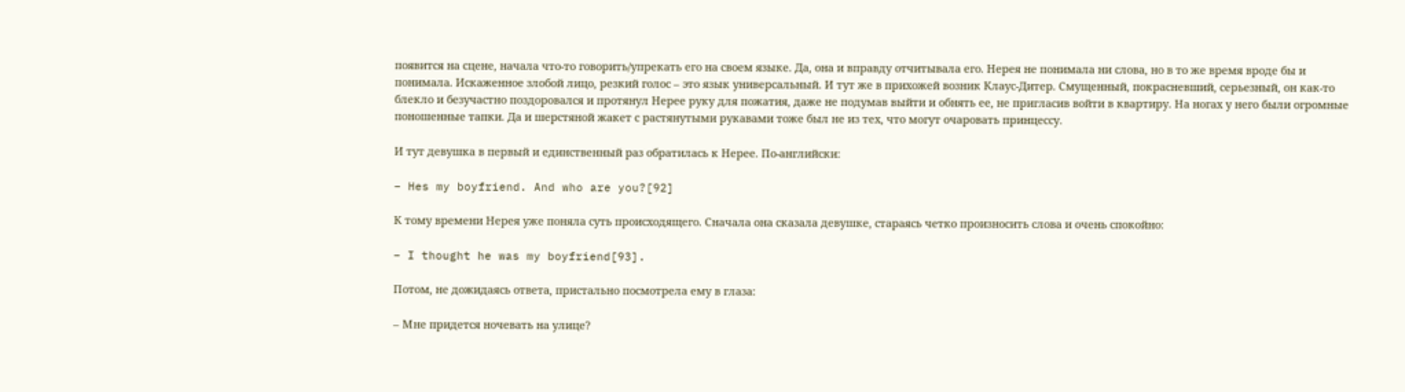появится на сцене, начала что-то говорить/упрекать его на своем языке. Да, она и вправду отчитывала его. Нерея не понимала ни слова, но в то же время вроде бы и понимала. Искаженное злобой лицо, резкий голос – это язык универсальный. И тут же в прихожей возник Клаус-Дитер. Смущенный, покрасневший, серьезный, он как-то блекло и безучастно поздоровался и протянул Нерее руку для пожатия, даже не подумав выйти и обнять ее, не пригласив войти в квартиру. На ногах у него были огромные поношенные тапки. Да и шерстяной жакет с растянутыми рукавами тоже был не из тех, что могут очаровать принцессу.

И тут девушка в первый и единственный раз обратилась к Нерее. По-английски:

– Hes my boyfriend. And who are you?[92]

К тому времени Нерея уже поняла суть происходящего. Сначала она сказала девушке, стараясь четко произносить слова и очень спокойно:

– I thought he was my boyfriend[93].

Потом, не дожидаясь ответа, пристально посмотрела ему в глаза:

– Мне придется ночевать на улице?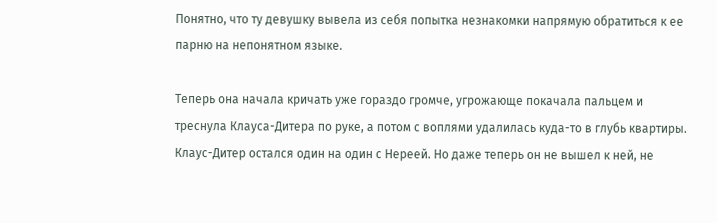Понятно, что ту девушку вывела из себя попытка незнакомки напрямую обратиться к ее парню на непонятном языке.

Теперь она начала кричать уже гораздо громче, угрожающе покачала пальцем и треснула Клауса-Дитера по руке, а потом с воплями удалилась куда-то в глубь квартиры. Клаус-Дитер остался один на один с Нереей. Но даже теперь он не вышел к ней, не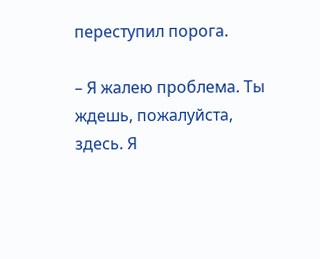переступил порога.

– Я жалею проблема. Ты ждешь, пожалуйста, здесь. Я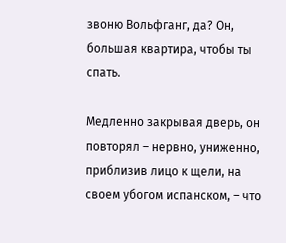звоню Вольфганг, да? Он, большая квартира, чтобы ты спать.

Медленно закрывая дверь, он повторял – нервно, униженно, приблизив лицо к щели, на своем убогом испанском, – что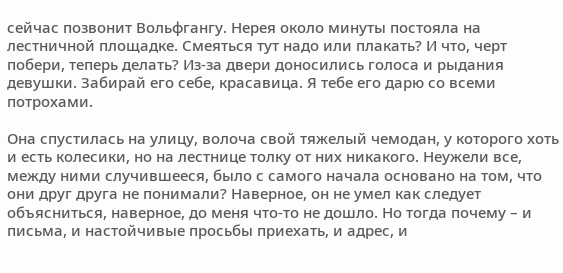сейчас позвонит Вольфгангу. Нерея около минуты постояла на лестничной площадке. Смеяться тут надо или плакать? И что, черт побери, теперь делать? Из-за двери доносились голоса и рыдания девушки. Забирай его себе, красавица. Я тебе его дарю со всеми потрохами.

Она спустилась на улицу, волоча свой тяжелый чемодан, у которого хоть и есть колесики, но на лестнице толку от них никакого. Неужели все, между ними случившееся, было с самого начала основано на том, что они друг друга не понимали? Наверное, он не умел как следует объясниться, наверное, до меня что-то не дошло. Но тогда почему – и письма, и настойчивые просьбы приехать, и адрес, и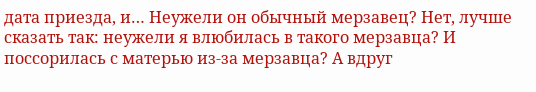дата приезда, и… Неужели он обычный мерзавец? Нет, лучше сказать так: неужели я влюбилась в такого мерзавца? И поссорилась с матерью из-за мерзавца? А вдруг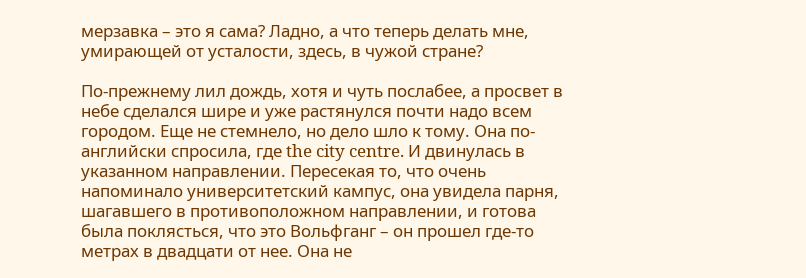мерзавка – это я сама? Ладно, а что теперь делать мне, умирающей от усталости, здесь, в чужой стране?

По-прежнему лил дождь, хотя и чуть послабее, а просвет в небе сделался шире и уже растянулся почти надо всем городом. Еще не стемнело, но дело шло к тому. Она по-английски спросила, где the city centre. И двинулась в указанном направлении. Пересекая то, что очень напоминало университетский кампус, она увидела парня, шагавшего в противоположном направлении, и готова была поклясться, что это Вольфганг – он прошел где-то метрах в двадцати от нее. Она не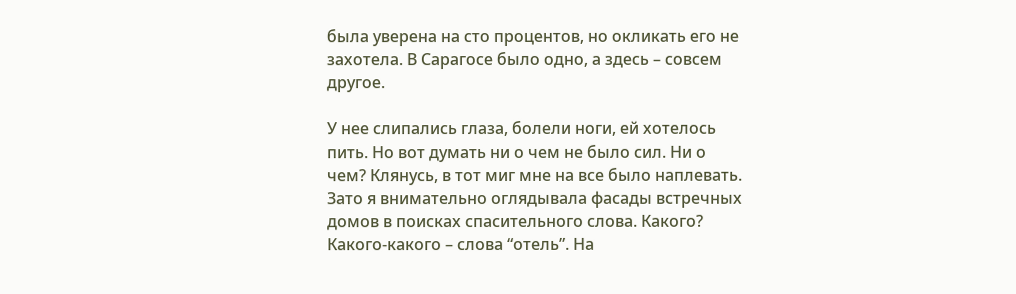была уверена на сто процентов, но окликать его не захотела. В Сарагосе было одно, а здесь – совсем другое.

У нее слипались глаза, болели ноги, ей хотелось пить. Но вот думать ни о чем не было сил. Ни о чем? Клянусь, в тот миг мне на все было наплевать. Зато я внимательно оглядывала фасады встречных домов в поисках спасительного слова. Какого? Какого-какого – слова “отель”. На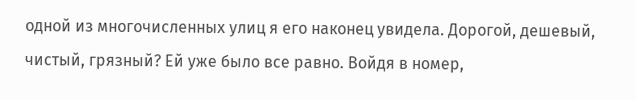одной из многочисленных улиц я его наконец увидела. Дорогой, дешевый, чистый, грязный? Ей уже было все равно. Войдя в номер,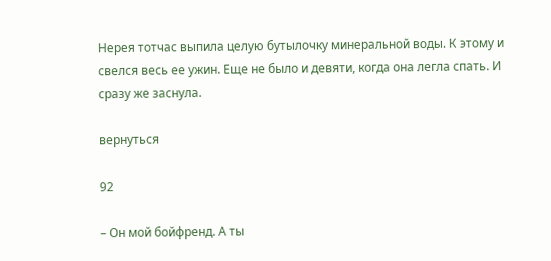Нерея тотчас выпила целую бутылочку минеральной воды. К этому и свелся весь ее ужин. Еще не было и девяти, когда она легла спать. И сразу же заснула.

вернуться

92

– Он мой бойфренд. А ты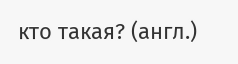кто такая? (англ.)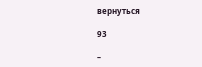вернуться

93

–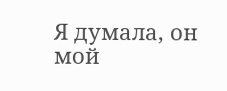Я думала, он мой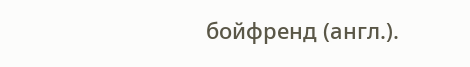бойфренд (англ.).